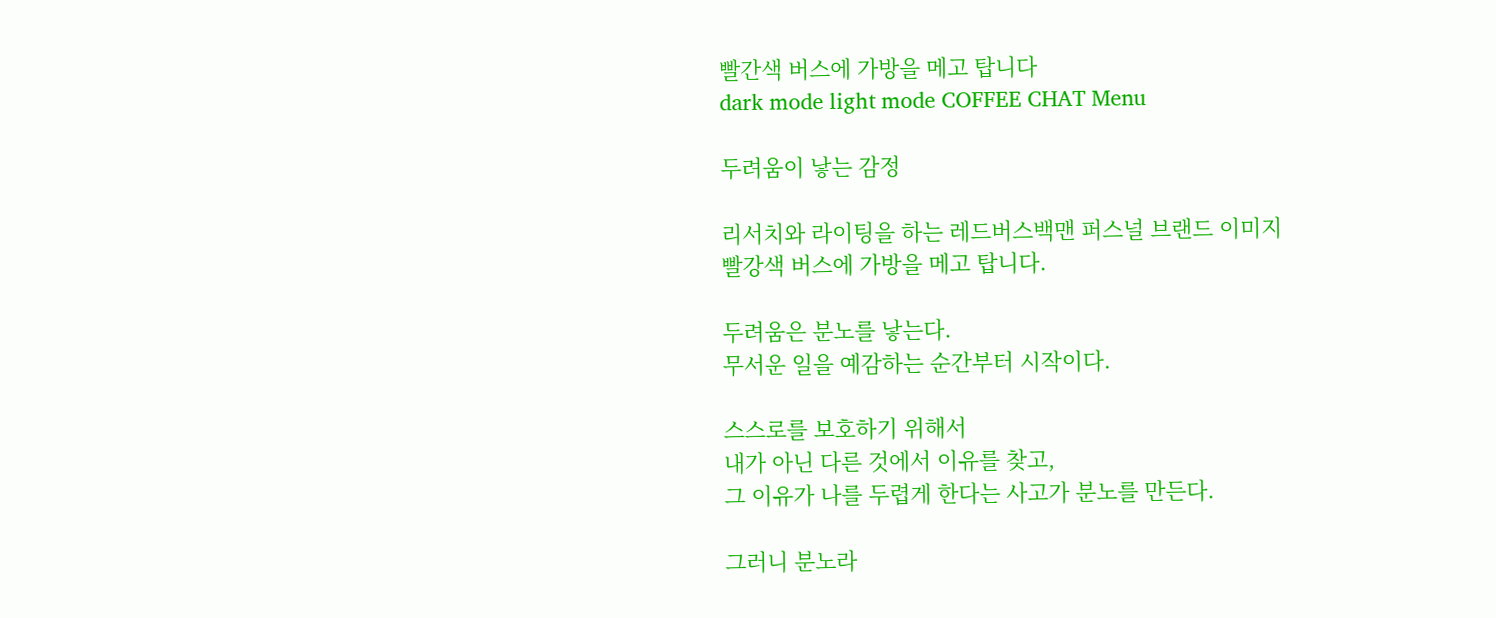빨간색 버스에 가방을 메고 탑니다
dark mode light mode COFFEE CHAT Menu

두려움이 낳는 감정

리서치와 라이팅을 하는 레드버스백맨 퍼스널 브랜드 이미지
빨강색 버스에 가방을 메고 탑니다.

두려움은 분노를 낳는다.
무서운 일을 예감하는 순간부터 시작이다.

스스로를 보호하기 위해서
내가 아닌 다른 것에서 이유를 찾고,
그 이유가 나를 두렵게 한다는 사고가 분노를 만든다.

그러니 분노라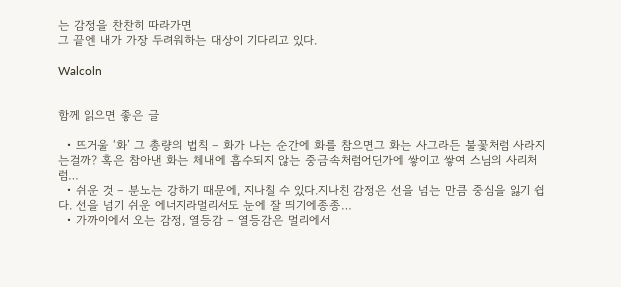는 감정을 찬찬히 따라가면
그 끝엔 내가 가장 두려워하는 대상이 기다리고 있다.

Walcoln


함께 읽으면 좋은 글

  • 뜨거울 ‘화’ 그 총량의 법칙 – 화가 나는 순간에 화를 참으면그 화는 사그라든 불꽃처럼 사라지는걸까? 혹은 참아낸 화는 체내에 흡수되지 않는 중금속처럼어딘가에 쌓이고 쌓여 스님의 사리처럼…
  • 쉬운 것 – 분노는 강하기 때문에, 지나칠 수 있다.지나친 감정은 선을 넘는 만큼 중심을 잃기 쉽다. 선을 넘기 쉬운 에너지라멀리서도 눈에 잘 띄기에종종…
  • 가까이에서 오는 감정, 열등감 – 열등감은 멀리에서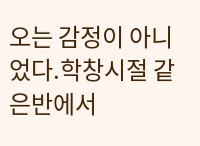오는 감정이 아니었다.학창시절 같은반에서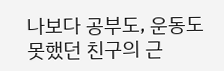나보다 공부도, 운동도 못했던 친구의 근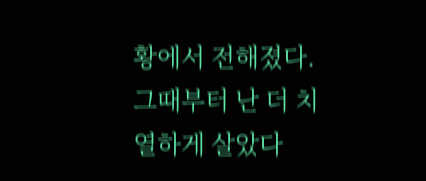황에서 전해졌다.그때부터 난 더 치열하게 살았다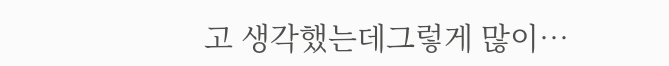고 생각했는데그렇게 많이…